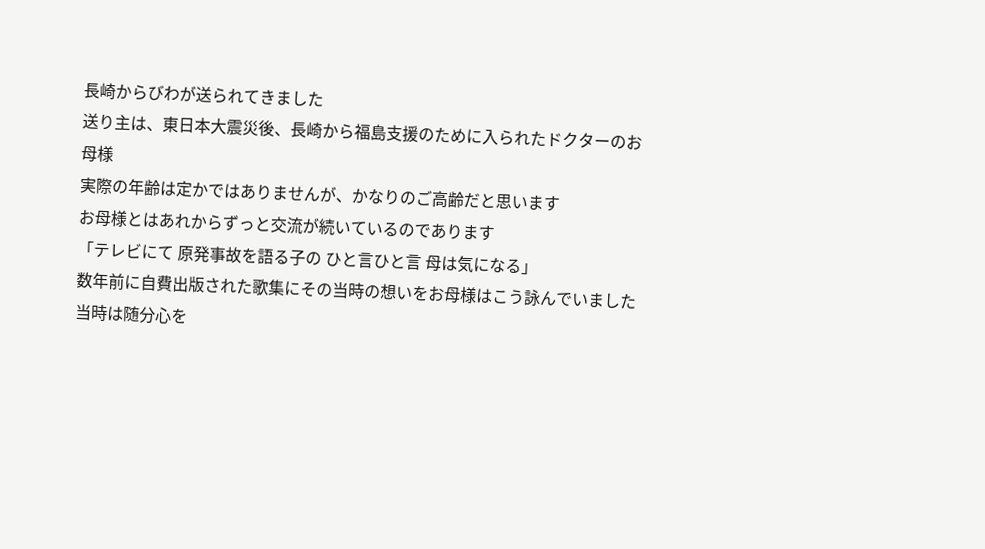長崎からびわが送られてきました
送り主は、東日本大震災後、長崎から福島支援のために入られたドクターのお母様
実際の年齢は定かではありませんが、かなりのご高齢だと思います
お母様とはあれからずっと交流が続いているのであります
「テレビにて 原発事故を語る子の ひと言ひと言 母は気になる」
数年前に自費出版された歌集にその当時の想いをお母様はこう詠んでいました
当時は随分心を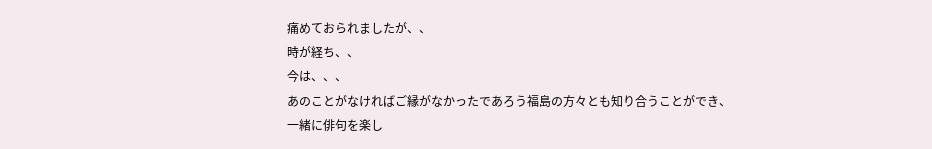痛めておられましたが、、
時が経ち、、
今は、、、
あのことがなければご縁がなかったであろう福島の方々とも知り合うことができ、一緒に俳句を楽し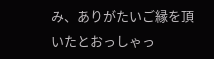み、ありがたいご縁を頂いたとおっしゃっ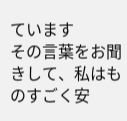ています
その言葉をお聞きして、私はものすごく安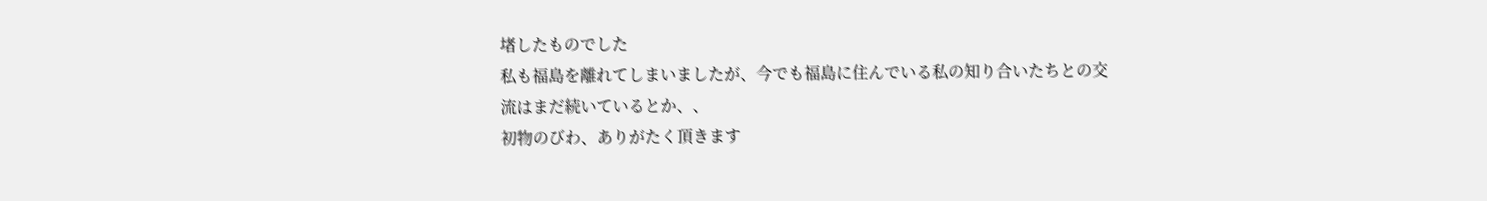堵したものでした
私も福島を離れてしまいましたが、今でも福島に住んでいる私の知り合いたちとの交流はまだ続いているとか、、
初物のびわ、ありがたく頂きます